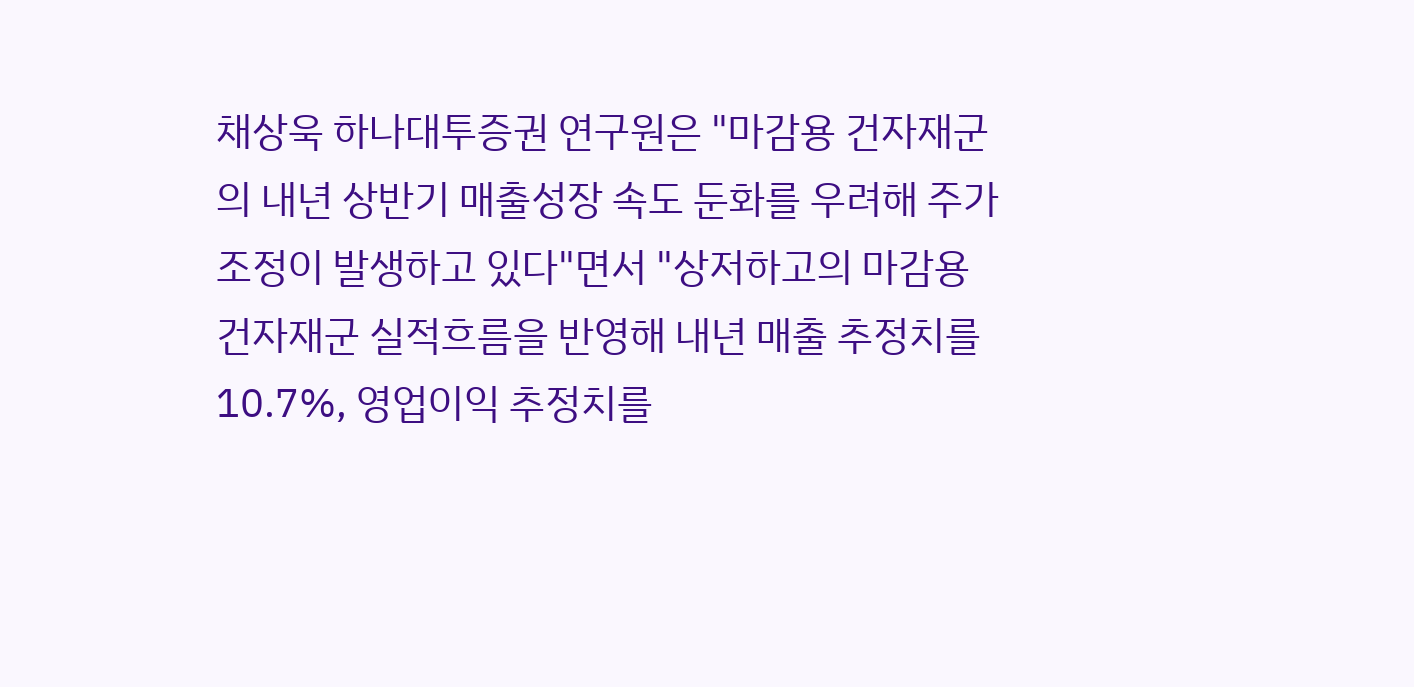채상욱 하나대투증권 연구원은 "마감용 건자재군의 내년 상반기 매출성장 속도 둔화를 우려해 주가 조정이 발생하고 있다"면서 "상저하고의 마감용 건자재군 실적흐름을 반영해 내년 매출 추정치를 10.7%, 영업이익 추정치를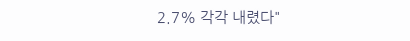2.7% 각각 내렸다"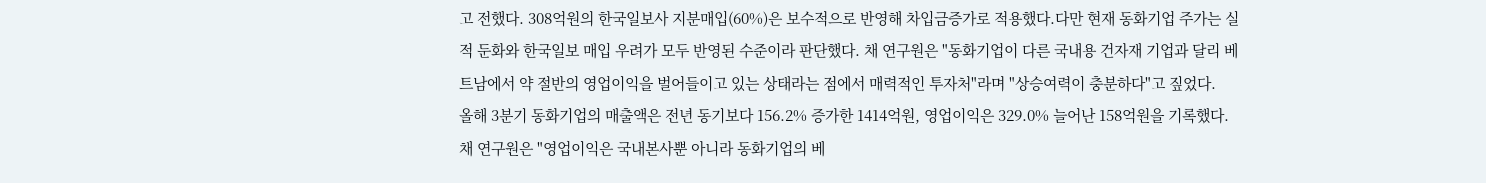고 전했다. 308억원의 한국일보사 지분매입(60%)은 보수적으로 반영해 차입금증가로 적용했다.다만 현재 동화기업 주가는 실적 둔화와 한국일보 매입 우려가 모두 반영된 수준이라 판단했다. 채 연구원은 "동화기업이 다른 국내용 건자재 기업과 달리 베트남에서 약 절반의 영업이익을 벌어들이고 있는 상태라는 점에서 매력적인 투자처"라며 "상승여력이 충분하다"고 짚었다.
올해 3분기 동화기업의 매출액은 전년 동기보다 156.2% 증가한 1414억원, 영업이익은 329.0% 늘어난 158억원을 기록했다. 채 연구원은 "영업이익은 국내본사뿐 아니라 동화기업의 베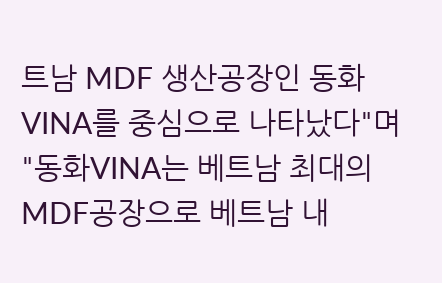트남 MDF 생산공장인 동화 VINA를 중심으로 나타났다"며 "동화VINA는 베트남 최대의 MDF공장으로 베트남 내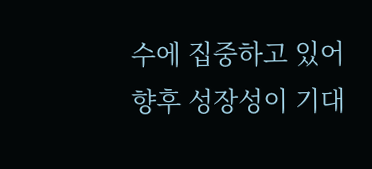수에 집중하고 있어 향후 성장성이 기대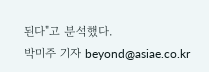된다"고 분석했다.
박미주 기자 beyond@asiae.co.kr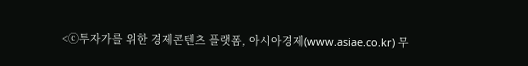<ⓒ투자가를 위한 경제콘텐츠 플랫폼, 아시아경제(www.asiae.co.kr) 무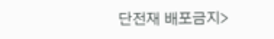단전재 배포금지>